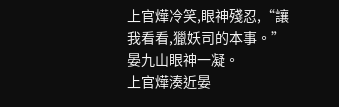上官燁冷笑,眼神殘忍,“讓我看看,獵妖司的本事。”
晏九山眼神一凝。
上官燁湊近晏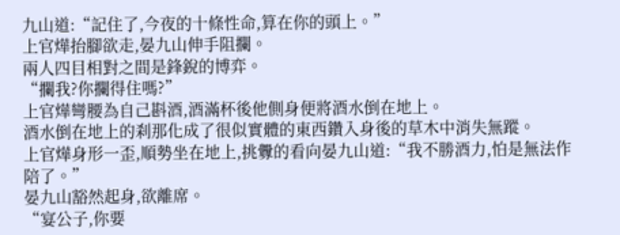九山道:“記住了,今夜的十條性命,算在你的頭上。”
上官燁抬腳欲走,晏九山伸手阻攔。
兩人四目相對之間是鋒銳的博弈。
“攔我?你攔得住嗎?”
上官燁彎腰為自己斟酒,酒滿杯後他側身便將酒水倒在地上。
酒水倒在地上的刹那化成了很似實體的東西鑽入身後的草木中消失無蹤。
上官燁身形一歪,順勢坐在地上,挑釁的看向晏九山道:“我不勝酒力,怕是無法作陪了。”
晏九山豁然起身,欲離席。
“宴公子,你要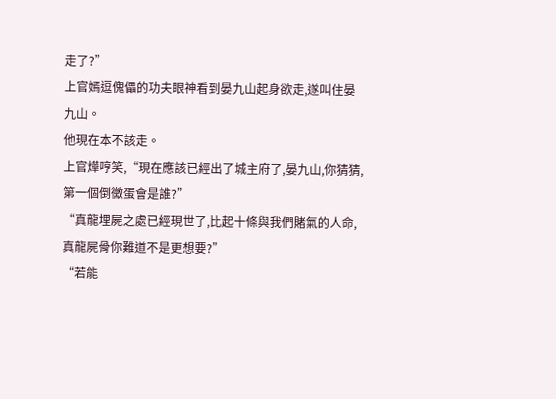走了?”
上官嫣逗傀儡的功夫眼神看到晏九山起身欲走,遂叫住晏九山。
他現在本不該走。
上官燁哼笑,“現在應該已經出了城主府了,晏九山,你猜猜,第一個倒黴蛋會是誰?”
“真龍埋屍之處已經現世了,比起十條與我們賭氣的人命,真龍屍骨你難道不是更想要?”
“若能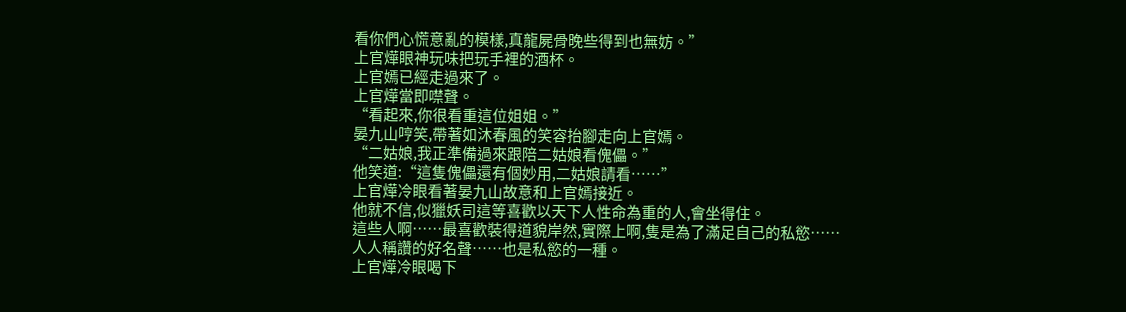看你們心慌意亂的模樣,真龍屍骨晚些得到也無妨。”
上官燁眼神玩味把玩手裡的酒杯。
上官嫣已經走過來了。
上官燁當即噤聲。
“看起來,你很看重這位姐姐。”
晏九山哼笑,帶著如沐春風的笑容抬腳走向上官嫣。
“二姑娘,我正準備過來跟陪二姑娘看傀儡。”
他笑道:“這隻傀儡還有個妙用,二姑娘請看……”
上官燁冷眼看著晏九山故意和上官嫣接近。
他就不信,似獵妖司這等喜歡以天下人性命為重的人,會坐得住。
這些人啊……最喜歡裝得道貌岸然,實際上啊,隻是為了滿足自己的私慾……
人人稱讚的好名聲……也是私慾的一種。
上官燁冷眼喝下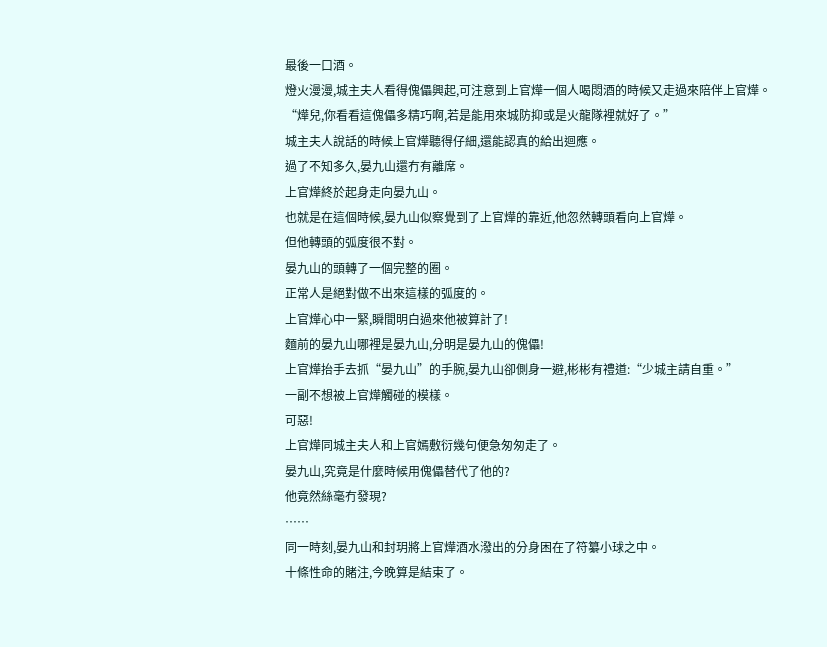最後一口酒。
燈火漫漫,城主夫人看得傀儡興起,可注意到上官燁一個人喝悶酒的時候又走過來陪伴上官燁。
“燁兒,你看看這傀儡多精巧啊,若是能用來城防抑或是火龍隊裡就好了。”
城主夫人說話的時候上官燁聽得仔細,還能認真的給出迴應。
過了不知多久,晏九山還冇有離席。
上官燁終於起身走向晏九山。
也就是在這個時候,晏九山似察覺到了上官燁的靠近,他忽然轉頭看向上官燁。
但他轉頭的弧度很不對。
晏九山的頭轉了一個完整的圈。
正常人是絕對做不出來這樣的弧度的。
上官燁心中一緊,瞬間明白過來他被算計了!
麵前的晏九山哪裡是晏九山,分明是晏九山的傀儡!
上官燁抬手去抓“晏九山”的手腕,晏九山卻側身一避,彬彬有禮道:“少城主請自重。”
一副不想被上官燁觸碰的模樣。
可惡!
上官燁同城主夫人和上官嫣敷衍幾句便急匆匆走了。
晏九山,究竟是什麼時候用傀儡替代了他的?
他竟然絲毫冇發現?
……
同一時刻,晏九山和封玥將上官燁酒水潑出的分身困在了符纂小球之中。
十條性命的賭注,今晚算是結束了。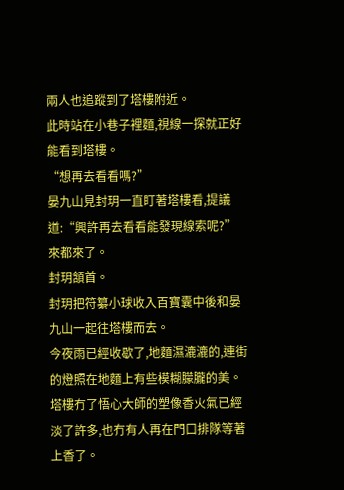兩人也追蹤到了塔樓附近。
此時站在小巷子裡麵,視線一探就正好能看到塔樓。
“想再去看看嗎?”
晏九山見封玥一直盯著塔樓看,提議道:“興許再去看看能發現線索呢?”
來都來了。
封玥頷首。
封玥把符纂小球收入百寶囊中後和晏九山一起往塔樓而去。
今夜雨已經收歇了,地麵濕漉漉的,連街的燈照在地麵上有些模糊朦朧的美。
塔樓冇了悟心大師的塑像香火氣已經淡了許多,也冇有人再在門口排隊等著上香了。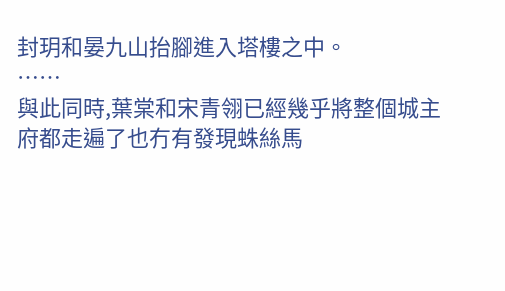封玥和晏九山抬腳進入塔樓之中。
……
與此同時,葉棠和宋青翎已經幾乎將整個城主府都走遍了也冇有發現蛛絲馬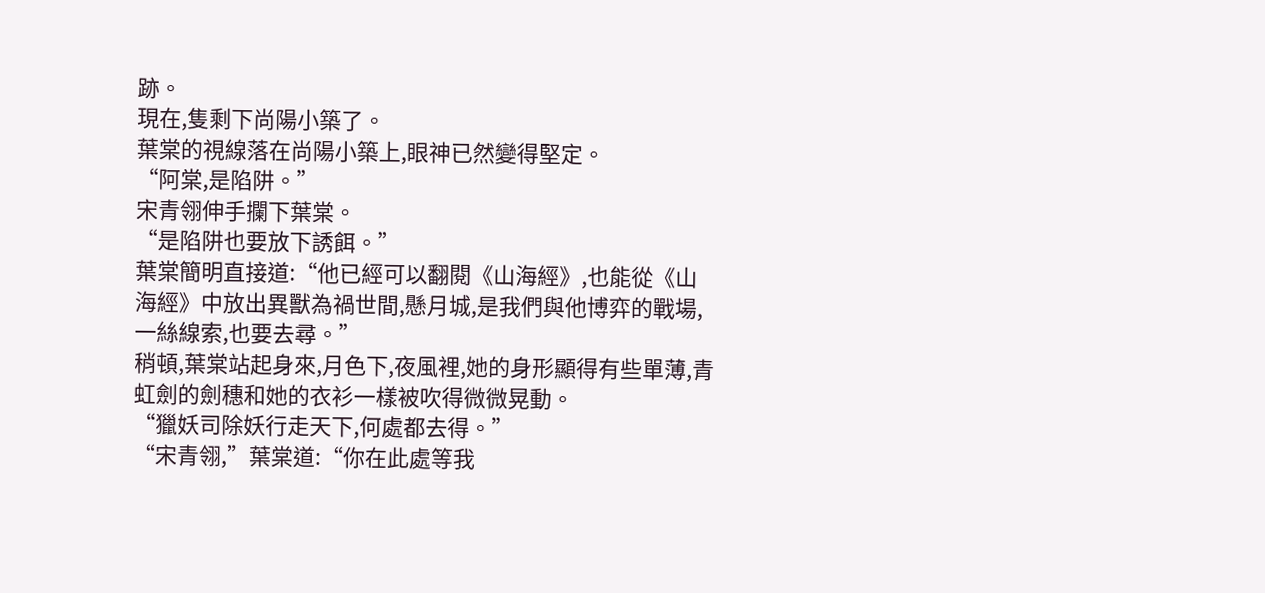跡。
現在,隻剩下尚陽小築了。
葉棠的視線落在尚陽小築上,眼神已然變得堅定。
“阿棠,是陷阱。”
宋青翎伸手攔下葉棠。
“是陷阱也要放下誘餌。”
葉棠簡明直接道:“他已經可以翻閱《山海經》,也能從《山海經》中放出異獸為禍世間,懸月城,是我們與他博弈的戰場,一絲線索,也要去尋。”
稍頓,葉棠站起身來,月色下,夜風裡,她的身形顯得有些單薄,青虹劍的劍穗和她的衣衫一樣被吹得微微晃動。
“獵妖司除妖行走天下,何處都去得。”
“宋青翎,”葉棠道:“你在此處等我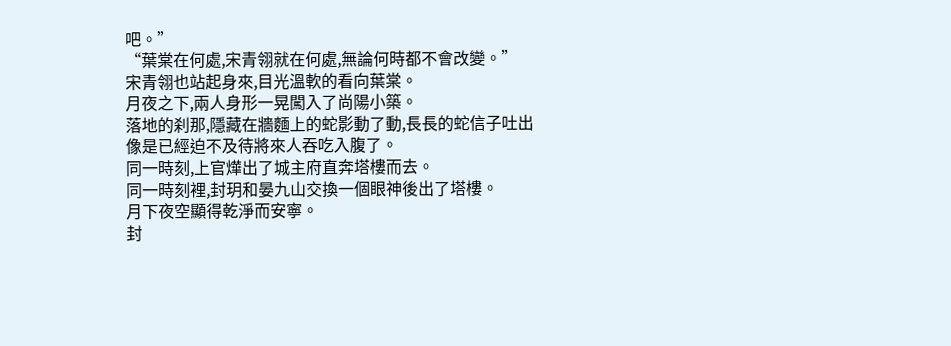吧。”
“葉棠在何處,宋青翎就在何處,無論何時都不會改變。”
宋青翎也站起身來,目光溫軟的看向葉棠。
月夜之下,兩人身形一晃闖入了尚陽小築。
落地的刹那,隱藏在牆麵上的蛇影動了動,長長的蛇信子吐出像是已經迫不及待將來人吞吃入腹了。
同一時刻,上官燁出了城主府直奔塔樓而去。
同一時刻裡,封玥和晏九山交換一個眼神後出了塔樓。
月下夜空顯得乾淨而安寧。
封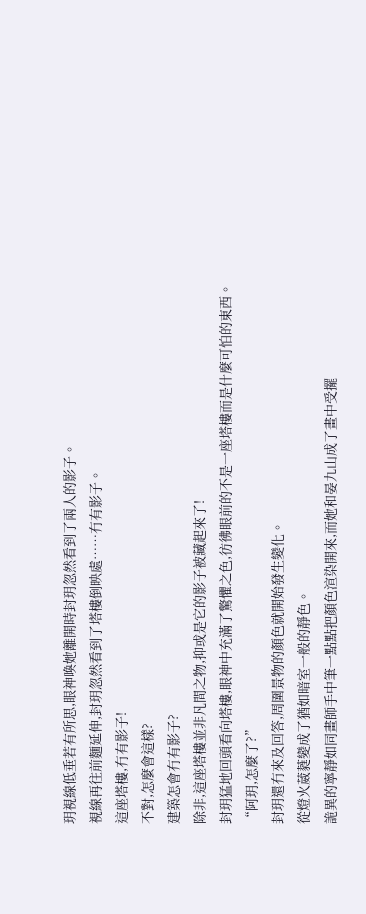玥視線低垂若有所思,眼神喚她離開時封玥忽然看到了兩人的影子。
視線再往前麵延伸,封玥忽然看到了塔樓倒映處……冇有影子。
這座塔樓,冇有影子!
不對,怎麼會這樣?
建築怎會冇有影子?
除非,這座塔樓並非凡間之物,抑或是它的影子被藏起來了!
封玥猛地回頭看向塔樓,眼神中充滿了驚懼之色,彷彿眼前的不是一座塔樓而是什麼可怕的東西。
“阿玥,怎麼了?”
封玥還冇來及回答,周圍景物的顏色就開始發生變化。
從燈火葳蕤變成了猶如暗室一般的靜色。
詭異的寧靜如同畫師手中筆一點點把顏色渲染開來,而她和晏九山成了畫中受擺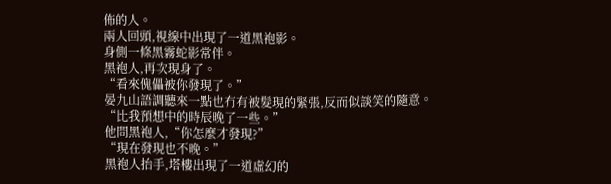佈的人。
兩人回頭,視線中出現了一道黑袍影。
身側一條黑霧蛇影常伴。
黑袍人,再次現身了。
“看來傀儡被你發現了。”
晏九山語調聽來一點也冇有被髮現的緊張,反而似談笑的隨意。
“比我預想中的時辰晚了一些。”
他問黑袍人,“你怎麼才發現?”
“現在發現也不晚。”
黑袍人抬手,塔樓出現了一道虛幻的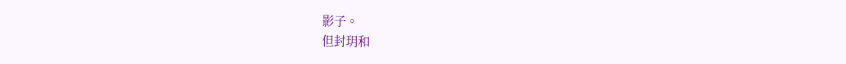影子。
但封玥和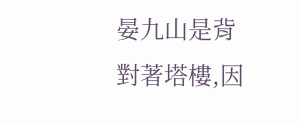晏九山是背對著塔樓,因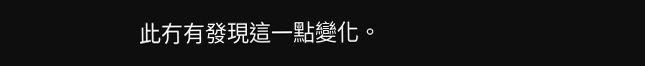此冇有發現這一點變化。